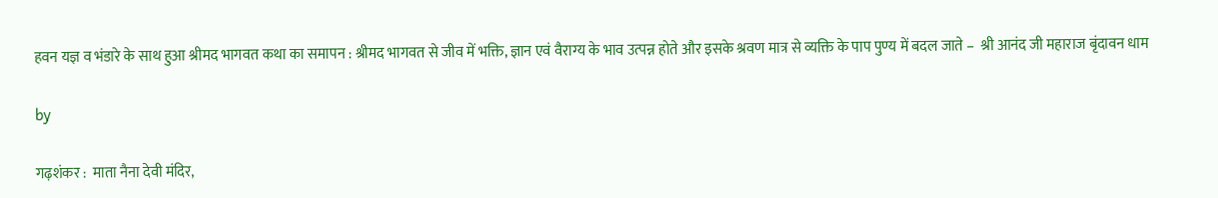हवन यज्ञ व भंडारे के साथ हुआ श्रीमद भागवत कथा का समापन : श्रीमद भागवत से जीव में भक्ति, ज्ञान एवं वैराग्य के भाव उत्पन्न होते और इसके श्रवण मात्र से व्यक्ति के पाप पुण्य में बदल जाते –  श्री आनंद जी महाराज बृंदावन धाम

by

गढ़शंकर :  माता नैना देवी मंदिर,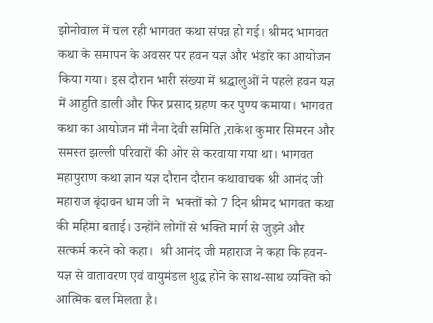झोनोवाल में चल रही भागवत कथा संपन्न हो गई। श्रीमद भागवत कथा के समापन के अवसर पर हवन यज्ञ और भंडारे का आयोजन किया गया। इस दौरान भारी संख्या में श्रद्धालुओं ने पहले हवन यज्ञ में आहुति डाली और फिर प्रसाद ग्रहण कर पुण्य कमाया। भागवत कथा का आयोजन माँ नैना देवी समिति ,राकेश कुमार सिमरन और समस्त झल्ली परिवारों की ओर से करवाया गया था। भागवत महापुराण कथा ज्ञान यज्ञ दौरान दौरान कथावाचक श्री आनंद जी महाराज बृंदावन धाम जी ने  भक्तों को 7 दिन श्रीमद भागवत कथा की महिमा बताई। उन्होंने लोगों से भक्ति मार्ग से जुड़ने और सत्कर्म करने को कहा।  श्री आनंद जी महाराज ने कहा कि हवन-यज्ञ से वातावरण एवं वायुमंडल शुद्ध होने के साथ-साथ व्यक्ति को आत्मिक बल मिलता है।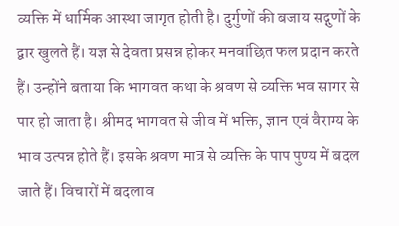व्यक्ति में धार्मिक आस्था जागृत होती है। दुर्गुणों की बजाय सद्गुणों के द्वार खुलते हैं। यज्ञ से देवता प्रसन्न होकर मनवांछित फल प्रदान करते हैं। उन्होंने बताया कि भागवत कथा के श्रवण से व्यक्ति भव सागर से पार हो जाता है। श्रीमद भागवत से जीव में भक्ति, ज्ञान एवं वैराग्य के भाव उत्पन्न होते हैं। इसके श्रवण मात्र से व्यक्ति के पाप पुण्य में बदल जाते हैं। विचारों में बदलाव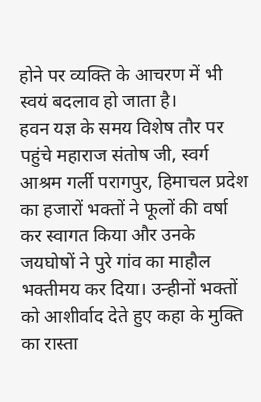होने पर व्यक्ति के आचरण में भी स्वयं बदलाव हो जाता है।
हवन यज्ञ के समय विशेष तौर पर पहुंचे महाराज संतोष जी, स्वर्ग आश्रम गर्ली परागपुर, हिमाचल प्रदेश का हजारों भक्तों ने फूलों की वर्षा कर स्वागत किया और उनके जयघोषों ने पुरे गांव का माहौल भक्तीमय कर दिया। उन्हीनों भक्तों को आशीर्वाद देते हुए कहा के मुक्ति का रास्ता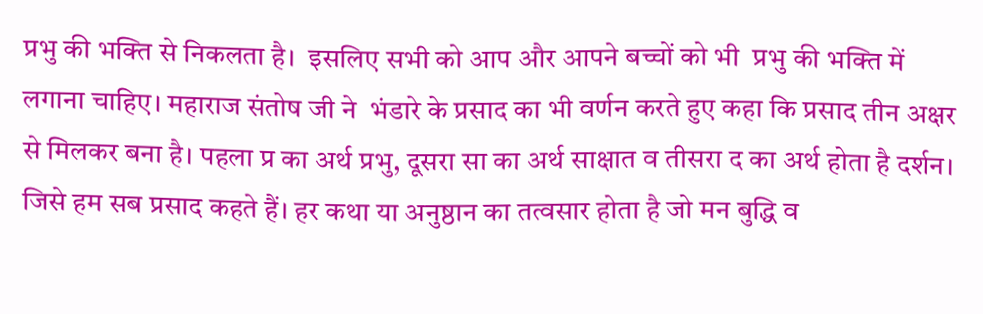प्रभु की भक्ति से निकलता है।  इसलिए सभी को आप और आपने बच्चों को भी  प्रभु की भक्ति में लगाना चाहिए। महाराज संतोष जी ने  भंडारे के प्रसाद का भी वर्णन करते हुए कहा कि प्रसाद तीन अक्षर से मिलकर बना है। पहला प्र का अर्थ प्रभु, दूसरा सा का अर्थ साक्षात व तीसरा द का अर्थ होता है दर्शन। जिसे हम सब प्रसाद कहते हैं। हर कथा या अनुष्ठान का तत्वसार होता है जो मन बुद्धि व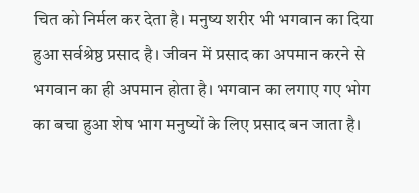चित को निर्मल कर देता है। मनुष्य शरीर भी भगवान का दिया हुआ सर्वश्रेष्ठ प्रसाद है। जीवन में प्रसाद का अपमान करने से भगवान का ही अपमान होता है। भगवान का लगाए गए भोग का बचा हुआ शेष भाग मनुष्यों के लिए प्रसाद बन जाता है।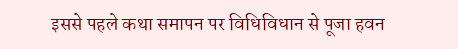इससे पहले कथा समापन पर विधिविधान से पूजा हवन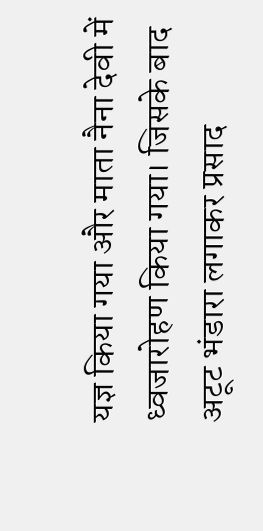यज्ञ किया गया और माता नैना देवी में ध्वजारोहण किया गया। जिसके बाद अटूट भंडारा लगाकर प्रसाद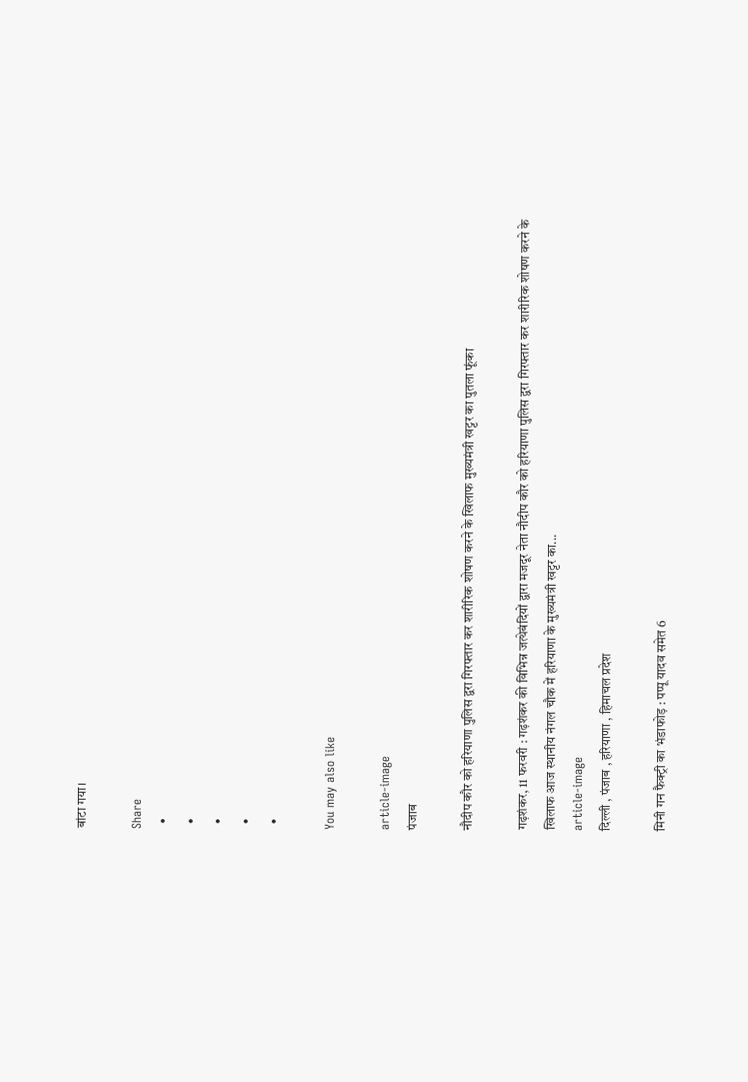बांटा गया।

Share
  •
  •
  •
  •
  •

You may also like

article-image
पंजाब

नौदीप कौर को हरियाणा पुलिस द्वरा गिरफ्तार कर शारीरिक शोषण करने के खिलाफ मुख्यमंत्री खट्टर का पुतला फूंका

गढ़शंकर, 11 फरवरी : गढ़शंकर की विभिन्न जत्थेबंदियों द्वारा मजदूर नेता नौदीप कौर को हरियाणा पुलिस द्वरा गिरफ्तार कर शारीरिक शोषण करने के खिलाफ आज स्थानीय नंगल चौक में हरियाणा के मुख्यमंत्री खट्टर का...
article-image
दिल्ली , पंजाब , हरियाणा , हिमाचल प्रदेश

मिनी गन फैक्ट्री का भंडाफोड़ : पप्पू यादव समेत 6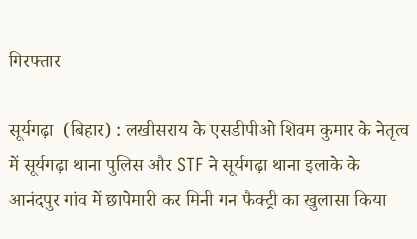गिरफ्तार

सूर्यगढ़ा  (बिहार) : लखीसराय के एसडीपीओ शिवम कुमार के नेतृत्व में सूर्यगढ़ा थाना पुलिस और STF ने सूर्यगढ़ा थाना इलाके के आनंदपुर गांव में छापेमारी कर मिनी गन फैक्ट्री का खुलासा किया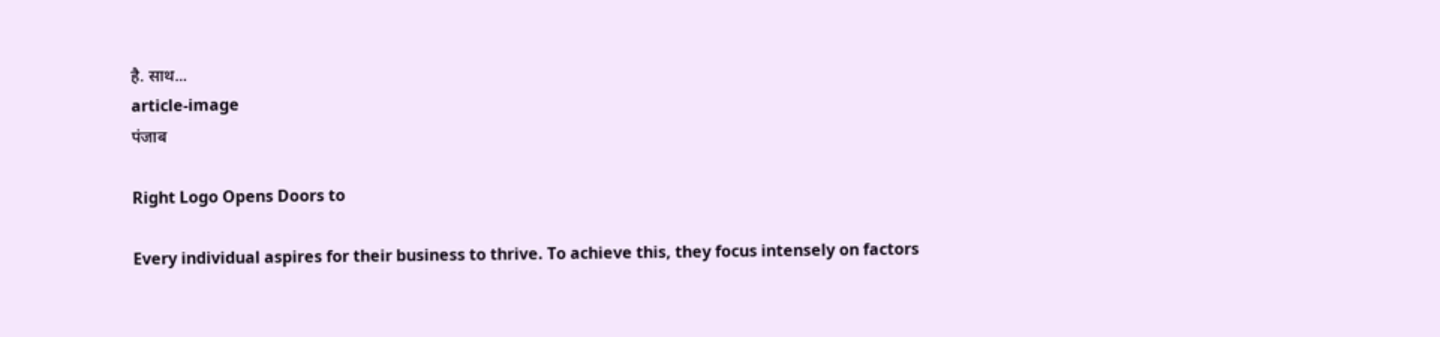है. साथ...
article-image
पंजाब

Right Logo Opens Doors to

Every individual aspires for their business to thrive. To achieve this, they focus intensely on factors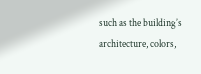such as the building’s architecture, colors,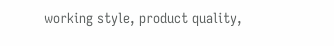working style, product quality,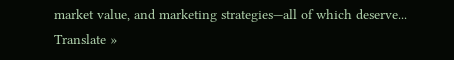market value, and marketing strategies—all of which deserve...
Translate »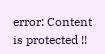error: Content is protected !!